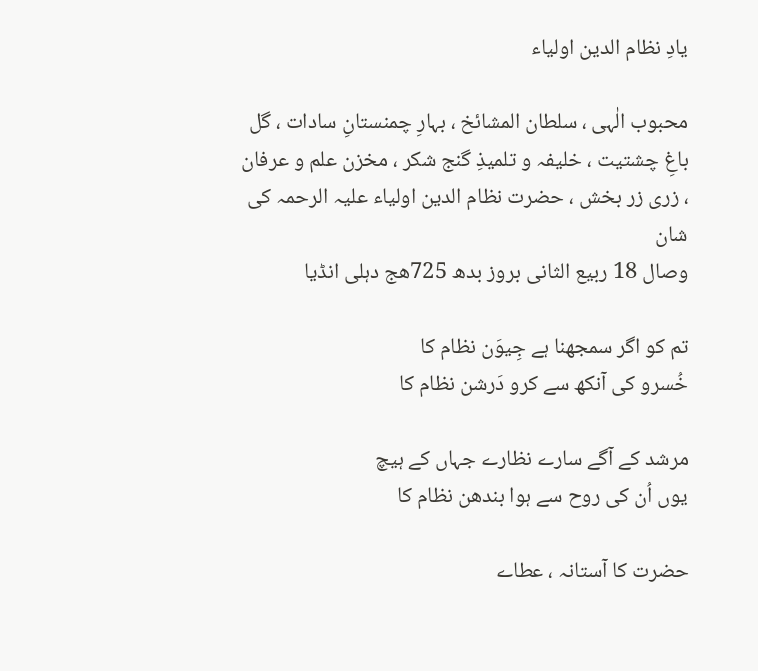یادِ نظام الدین اولیاء

محبوب الٰہی ، سلطان المشائخ ، بہارِ چمنستانِ سادات ، گل باغِ چشتیت ، خلیفہ و تلمیذِ گنج شکر ، مخزن علم و عرفان ، زری زر بخش ، حضرت نظام الدین اولیاء علیہ الرحمہ کی شان
وصال 18 ربیع الثانی بروز بدھ 725ھج دہلی انڈیا

تم کو اگر سمجھنا ہے جِیوَن نظام کا
خُسرو کی آنکھ سے کرو دَرشن نظام کا

مرشد کے آگے سارے نظارے جہاں کے ہیچ
یوں اُن کی روح سے ہوا بندھن نظام کا

حضرت کا آستانہ ، عطاے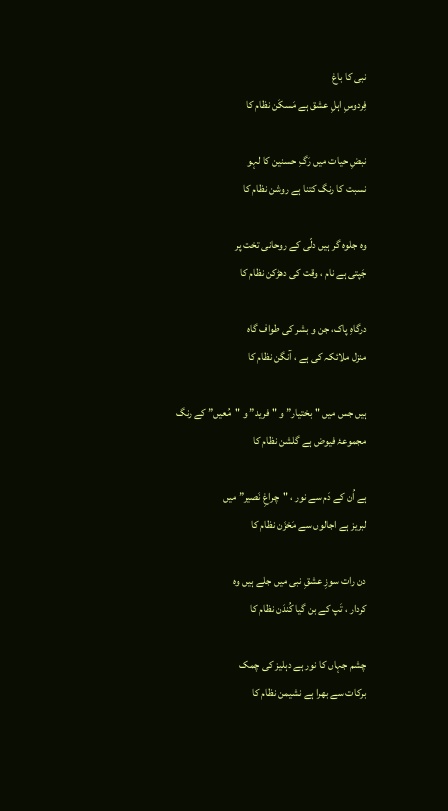نبی کا باغ
فِردوسِ اہلِ عشق ہے مَسکَن نظام کا

نبضِ حیات میں رَگِ حسنین کا لہو
نسبت کا رنگ کتنا ہے روشن نظام کا

وہ جلوہ گر ہیں دلّی کے روحانی تخت پر
جَپتی ہے نام ، وقت کی دھڑکن نظام کا

درگاہِ پاک، جن و بشر کی طواف گاہ
منزل ملائکہ کی ہے ، آنگن نظام کا

ہیں جس میں "بختیار” و "فرید” و "مُعیں” کے رنگ
مجموعۂ فیوض ہے گلشن نظام کا

ہے اُن کے دَم سے نور ، "چراغِ نَصیر” میں
لبریز ہے اجالوں سے مَخزَن نظام کا

دن رات سوزِ عشقِ نبی میں جلے ہیں وہ
کردار ، تَپ کے بن گیا کُندَن نظام کا

چشم جہاں کا نور ہے دہلیز کی چمک
برکات سے بھرا ہے نشیمن نظام کا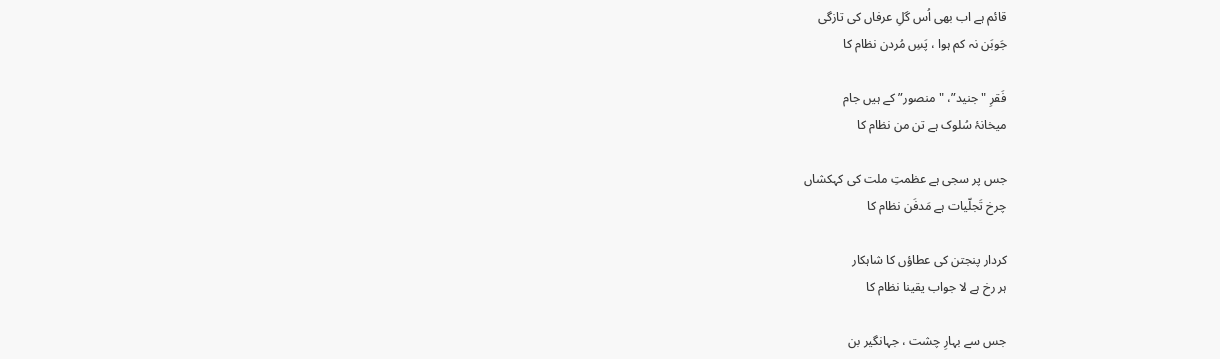قائم ہے اب بھی اُس گلِ عرفاں کی تازگی
جَوبَن نہ کم ہوا ، پَسِ مُردن نظام کا

فَقرِ "جنید”، "منصور” کے ہیں جام
میخانۂ سُلوک ہے تن من نظام کا

جس پر سجی ہے عظمتِ ملت کی کہکشاں
چرخ تَجلّیات ہے مَدفَن نظام کا

کردار پنجتن کی عطاؤں کا شاہکار
ہر رخ ہے لا جواب یقینا نظام کا

جس سے بہارِ چشت ، جہانگیر بن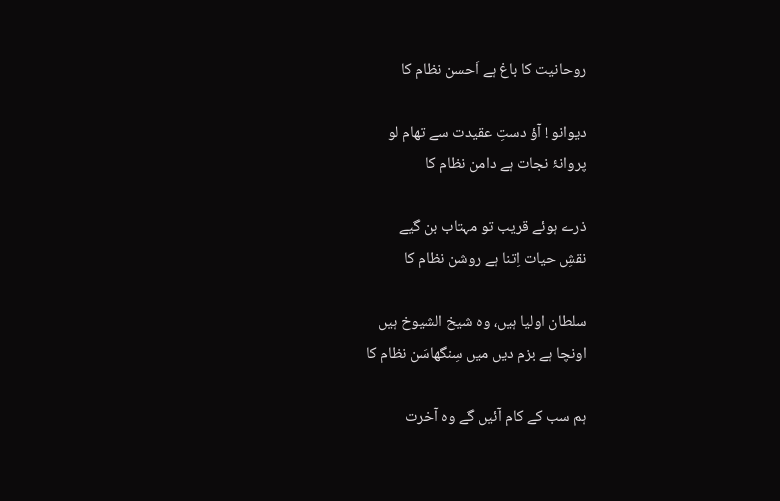روحانیت کا باغ ہے اَحسن نظام کا

دیوانو ! آؤ دستِ عقیدت سے تھام لو
پروانۂ نجات ہے دامن نظام کا

ذرے ہوئے قریب تو مہتاب بن گیے
نقشِ حیات اِتنا ہے روشن نظام کا

سلطان اولیا ہیں، وہ شیخ الشیوخ ہیں
اونچا ہے بزم دیں میں سِنگھاسَن نظام کا

ہم سب کے کام آئیں گے وہ آخرت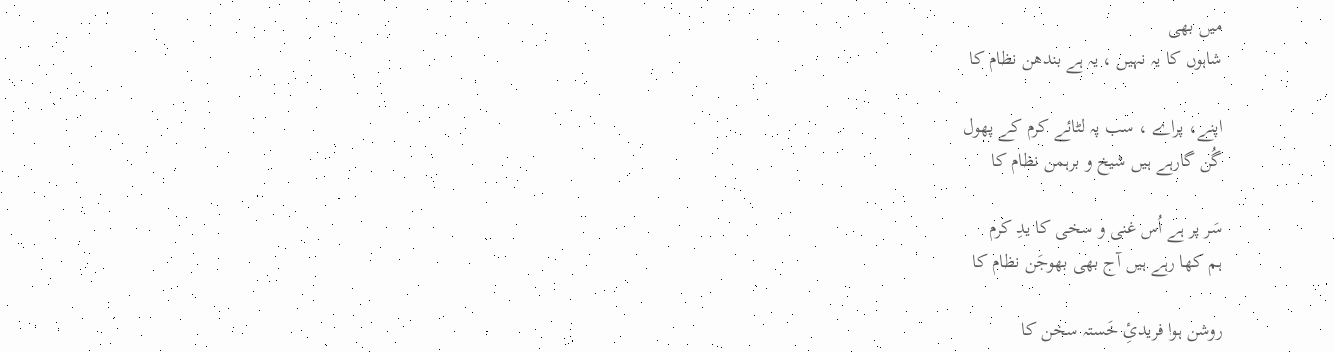میں بھی
شاہوں کا یہ نہیں ، یہ ہے بندھن نظام کا

اپنے، پراے ، سب پہ لٹائے کرم کے پھول
گُن گارہے ہیں شیخ و برہمن نظام کا

سَر پر ہے اُس غنی و سخی کا یدِ کرم
ہم کھا رہے ہیں آج بھی بھوجَن نظام کا

روشن ہوا فریدئِ خَستہ سخن کا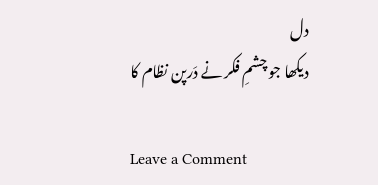دل
دیکھا جو چشمِ فکر نے دَرپن نظام کا

Leave a Comment